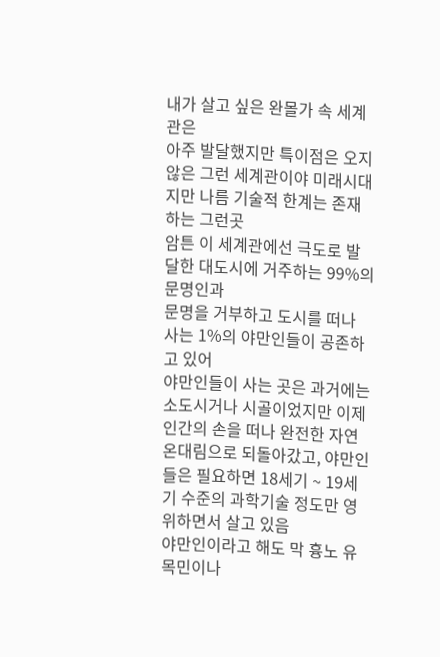내가 살고 싶은 완몰가 속 세계관은
아주 발달했지만 특이점은 오지않은 그런 세계관이야 미래시대지만 나름 기술적 한계는 존재하는 그런곳
암튼 이 세계관에선 극도로 발달한 대도시에 거주하는 99%의 문명인과
문명을 거부하고 도시를 떠나 사는 1%의 야만인들이 공존하고 있어
야만인들이 사는 곳은 과거에는 소도시거나 시골이었지만 이제 인간의 손을 떠나 완전한 자연 온대림으로 되돌아갔고, 야만인들은 필요하면 18세기 ~ 19세기 수준의 과학기술 정도만 영위하면서 살고 있음
야만인이라고 해도 막 흉노 유목민이나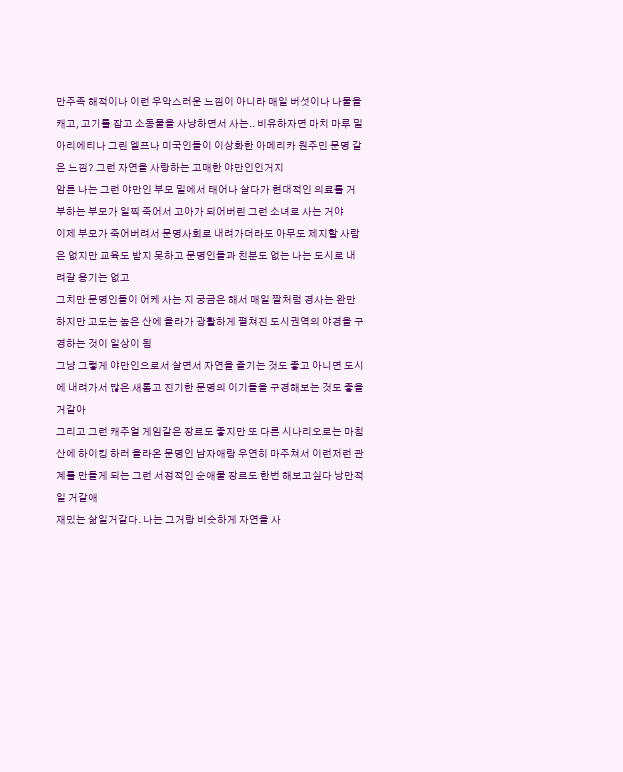만주족 해적이나 이런 우악스러운 느낌이 아니라 매일 버섯이나 나물을 캐고, 고기를 잡고 소동물을 사냥하면서 사는.. 비유하자면 마치 마루 밑 아리에티나 그린 엘프나 미국인들이 이상화한 아메리카 원주민 문명 같은 느낌? 그런 자연을 사랑하는 고매한 야만인인거지
암튼 나는 그런 야만인 부모 밑에서 태어나 살다가 현대적인 의료를 거부하는 부모가 일찍 죽어서 고아가 되어버린 그런 소녀로 사는 거야
이제 부모가 죽어버려서 문명사회로 내려가더라도 아무도 제지할 사람은 없지만 교육도 받지 못하고 문명인들과 친분도 없는 나는 도시로 내려갈 용기는 없고
그치만 문명인들이 어케 사는 지 궁금은 해서 매일 짤처럼 경사는 완만하지만 고도는 높은 산에 올라가 광활하게 펼쳐진 도시권역의 야경을 구경하는 것이 일상이 됨
그냥 그렇게 야만인으로서 살면서 자연을 즐기는 것도 좋고 아니면 도시에 내려가서 많은 새롭고 진기한 문명의 이기들을 구경해보는 것도 좋을 거같아
그리고 그런 캐주얼 게임같은 장르도 좋지만 또 다른 시나리오로는 마침 산에 하이킹 하러 올라온 문명인 남자애랑 우연히 마주쳐서 이런저런 관계를 만들게 되는 그런 서정적인 순애물 장르도 한번 해보고싶다 낭만적일 거같애
재밌는 삶일거같다. 나는 그거랑 비슷하게 자연을 사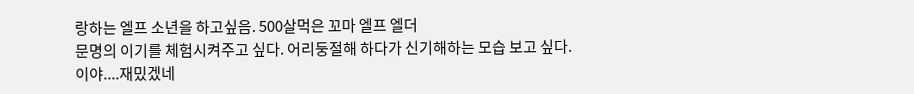랑하는 엘프 소년을 하고싶음. 500살먹은 꼬마 엘프 엘더
문명의 이기를 체험시켜주고 싶다. 어리둥절해 하다가 신기해하는 모습 보고 싶다.
이야....재밌겠네